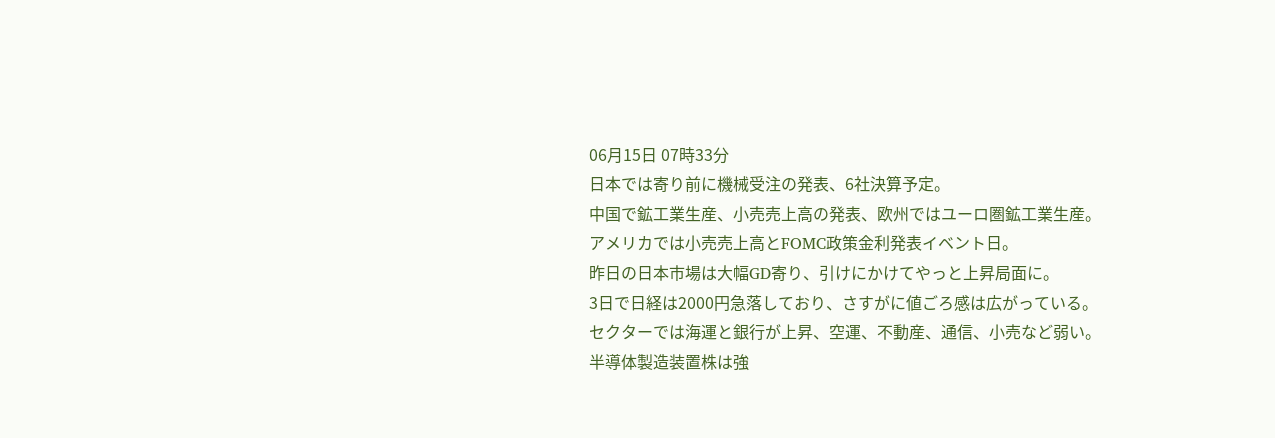06月15日 07時33分
日本では寄り前に機械受注の発表、6社決算予定。
中国で鉱工業生産、小売売上高の発表、欧州ではユーロ圏鉱工業生産。
アメリカでは小売売上高とFOMC政策金利発表イベント日。
昨日の日本市場は大幅GD寄り、引けにかけてやっと上昇局面に。
3日で日経は2000円急落しており、さすがに値ごろ感は広がっている。
セクターでは海運と銀行が上昇、空運、不動産、通信、小売など弱い。
半導体製造装置株は強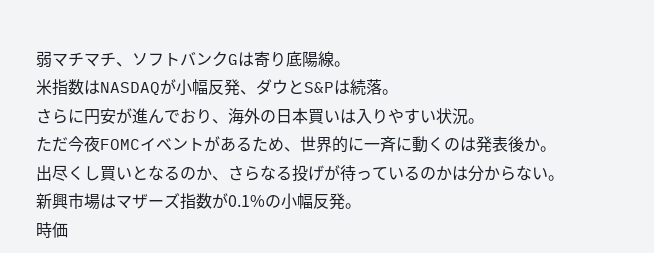弱マチマチ、ソフトバンクGは寄り底陽線。
米指数はNASDAQが小幅反発、ダウとS&Pは続落。
さらに円安が進んでおり、海外の日本買いは入りやすい状況。
ただ今夜FOMCイベントがあるため、世界的に一斉に動くのは発表後か。
出尽くし買いとなるのか、さらなる投げが待っているのかは分からない。
新興市場はマザーズ指数が0.1%の小幅反発。
時価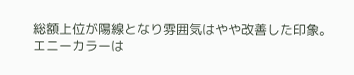総額上位が陽線となり雰囲気はやや改善した印象。
エニーカラーは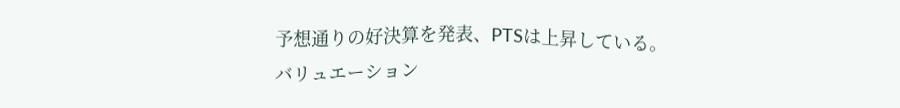予想通りの好決算を発表、PTSは上昇している。
バリュエーション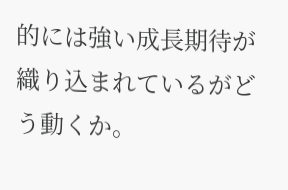的には強い成長期待が織り込まれているがどう動くか。